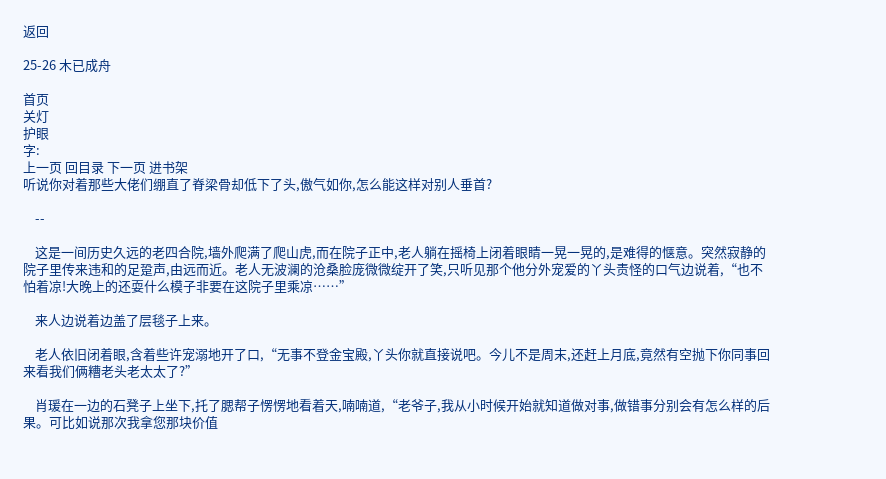返回

25-26 木已成舟

首页
关灯
护眼
字:
上一页 回目录 下一页 进书架
听说你对着那些大佬们绷直了脊梁骨却低下了头,傲气如你,怎么能这样对别人垂首?

    --

    这是一间历史久远的老四合院,墙外爬满了爬山虎,而在院子正中,老人躺在摇椅上闭着眼睛一晃一晃的,是难得的惬意。突然寂静的院子里传来违和的足跫声,由远而近。老人无波澜的沧桑脸庞微微绽开了笑,只听见那个他分外宠爱的丫头责怪的口气边说着,“也不怕着凉!大晚上的还耍什么模子非要在这院子里乘凉……”

    来人边说着边盖了层毯子上来。

    老人依旧闭着眼,含着些许宠溺地开了口,“无事不登金宝殿,丫头你就直接说吧。今儿不是周末,还赶上月底,竟然有空抛下你同事回来看我们俩糟老头老太太了?”

    肖瑗在一边的石凳子上坐下,托了腮帮子愣愣地看着天,喃喃道,“老爷子,我从小时候开始就知道做对事,做错事分别会有怎么样的后果。可比如说那次我拿您那块价值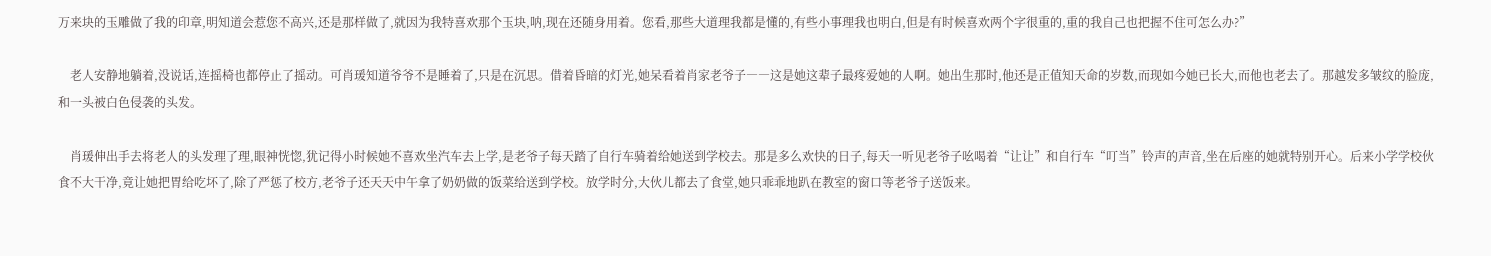万来块的玉雕做了我的印章,明知道会惹您不高兴,还是那样做了,就因为我特喜欢那个玉块,呐,现在还随身用着。您看,那些大道理我都是懂的,有些小事理我也明白,但是有时候喜欢两个字很重的,重的我自己也把握不住可怎么办?”

    老人安静地躺着,没说话,连摇椅也都停止了摇动。可肖瑗知道爷爷不是睡着了,只是在沉思。借着昏暗的灯光,她呆看着肖家老爷子――这是她这辈子最疼爱她的人啊。她出生那时,他还是正值知天命的岁数,而现如今她已长大,而他也老去了。那越发多皱纹的脸庞,和一头被白色侵袭的头发。

    肖瑗伸出手去将老人的头发理了理,眼神恍惚,犹记得小时候她不喜欢坐汽车去上学,是老爷子每天踏了自行车骑着给她送到学校去。那是多么欢快的日子,每天一听见老爷子吆喝着“让让”和自行车“叮当”铃声的声音,坐在后座的她就特别开心。后来小学学校伙食不大干净,竟让她把胃给吃坏了,除了严惩了校方,老爷子还天天中午拿了奶奶做的饭菜给送到学校。放学时分,大伙儿都去了食堂,她只乖乖地趴在教室的窗口等老爷子送饭来。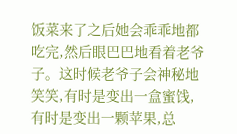饭菜来了之后她会乖乖地都吃完,然后眼巴巴地看着老爷子。这时候老爷子会神秘地笑笑,有时是变出一盒蜜饯,有时是变出一颗苹果,总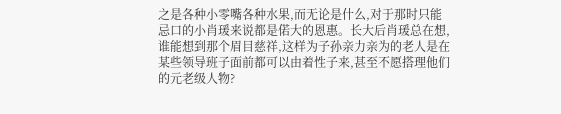之是各种小零嘴各种水果,而无论是什么,对于那时只能忌口的小肖瑗来说都是偌大的恩惠。长大后肖瑗总在想,谁能想到那个眉目慈祥,这样为子孙亲力亲为的老人是在某些领导班子面前都可以由着性子来,甚至不愿搭理他们的元老级人物?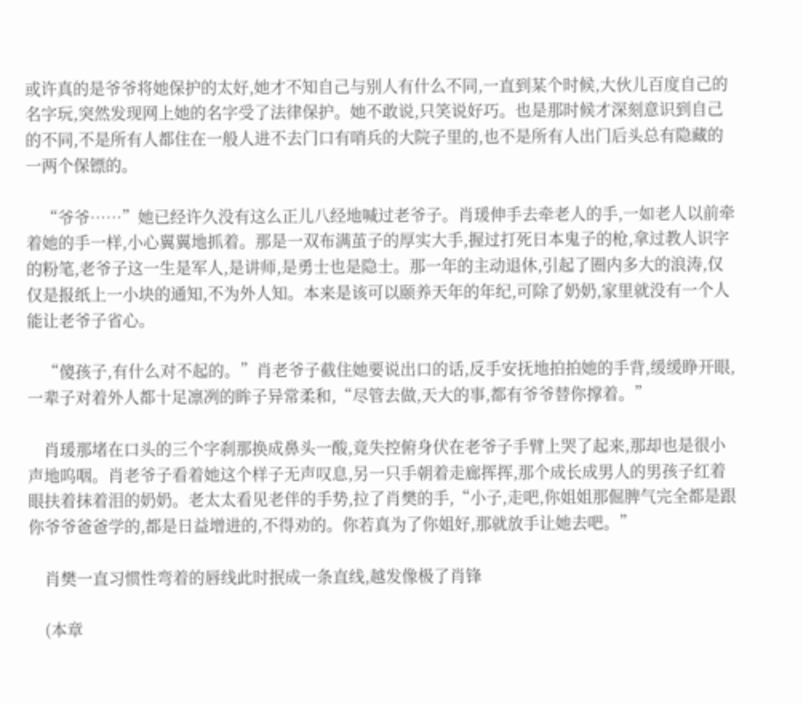或许真的是爷爷将她保护的太好,她才不知自己与别人有什么不同,一直到某个时候,大伙儿百度自己的名字玩,突然发现网上她的名字受了法律保护。她不敢说,只笑说好巧。也是那时候才深刻意识到自己的不同,不是所有人都住在一般人进不去门口有哨兵的大院子里的,也不是所有人出门后头总有隐藏的一两个保镖的。

    “爷爷……”她已经许久没有这么正儿八经地喊过老爷子。肖瑗伸手去牵老人的手,一如老人以前牵着她的手一样,小心翼翼地抓着。那是一双布满茧子的厚实大手,握过打死日本鬼子的枪,拿过教人识字的粉笔,老爷子这一生是军人,是讲师,是勇士也是隐士。那一年的主动退休,引起了圈内多大的浪涛,仅仅是报纸上一小块的通知,不为外人知。本来是该可以颐养天年的年纪,可除了奶奶,家里就没有一个人能让老爷子省心。

    “傻孩子,有什么对不起的。”肖老爷子截住她要说出口的话,反手安抚地拍拍她的手背,缓缓睁开眼,一辈子对着外人都十足凛冽的眸子异常柔和,“尽管去做,天大的事,都有爷爷替你撑着。”

    肖瑗那堵在口头的三个字刹那换成鼻头一酸,竟失控俯身伏在老爷子手臂上哭了起来,那却也是很小声地呜咽。肖老爷子看着她这个样子无声叹息,另一只手朝着走廊挥挥,那个成长成男人的男孩子红着眼扶着抹着泪的奶奶。老太太看见老伴的手势,拉了肖樊的手,“小子,走吧,你姐姐那倔脾气完全都是跟你爷爷爸爸学的,都是日益增进的,不得劝的。你若真为了你姐好,那就放手让她去吧。”

    肖樊一直习惯性弯着的唇线此时抿成一条直线,越发像极了肖锋

    (本章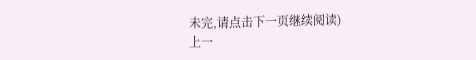未完,请点击下一页继续阅读)
上一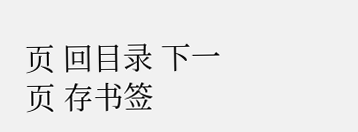页 回目录 下一页 存书签